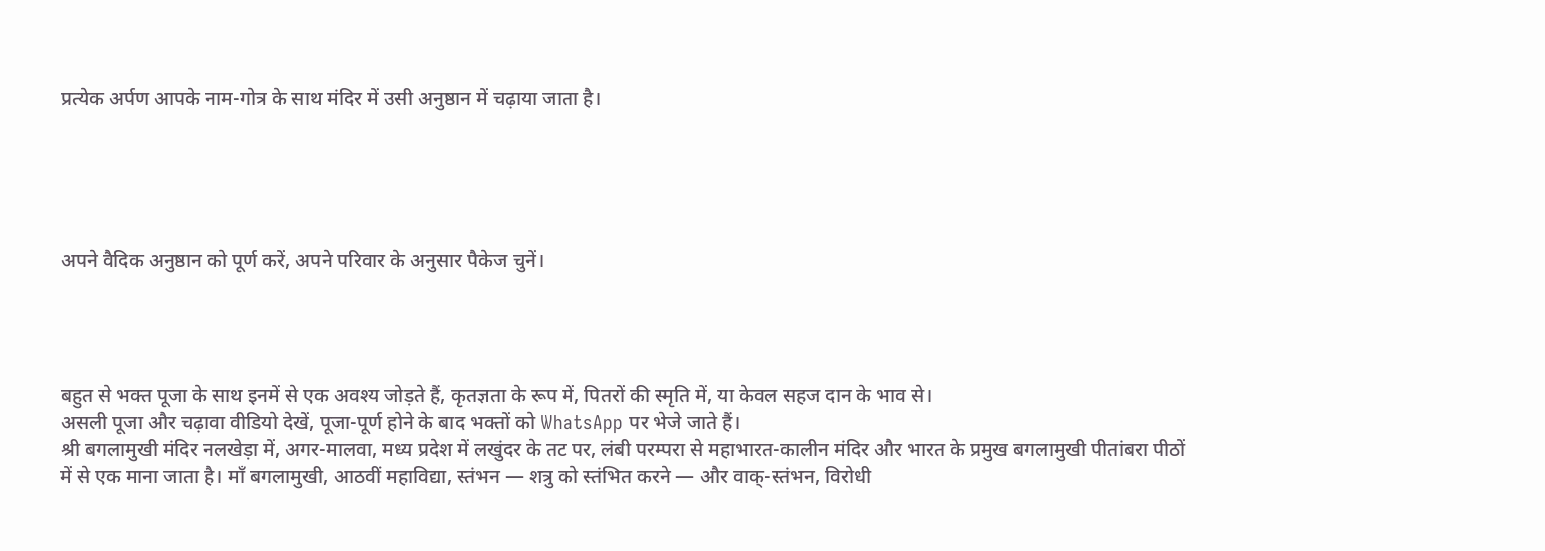प्रत्येक अर्पण आपके नाम-गोत्र के साथ मंदिर में उसी अनुष्ठान में चढ़ाया जाता है।





अपने वैदिक अनुष्ठान को पूर्ण करें, अपने परिवार के अनुसार पैकेज चुनें।




बहुत से भक्त पूजा के साथ इनमें से एक अवश्य जोड़ते हैं, कृतज्ञता के रूप में, पितरों की स्मृति में, या केवल सहज दान के भाव से।
असली पूजा और चढ़ावा वीडियो देखें, पूजा-पूर्ण होने के बाद भक्तों को WhatsApp पर भेजे जाते हैं।
श्री बगलामुखी मंदिर नलखेड़ा में, अगर-मालवा, मध्य प्रदेश में लखुंदर के तट पर, लंबी परम्परा से महाभारत-कालीन मंदिर और भारत के प्रमुख बगलामुखी पीतांबरा पीठों में से एक माना जाता है। माँ बगलामुखी, आठवीं महाविद्या, स्तंभन — शत्रु को स्तंभित करने — और वाक्-स्तंभन, विरोधी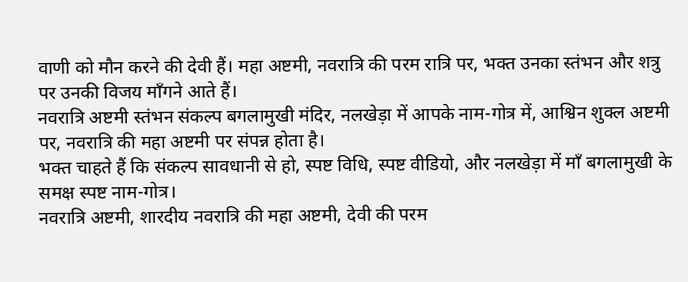वाणी को मौन करने की देवी हैं। महा अष्टमी, नवरात्रि की परम रात्रि पर, भक्त उनका स्तंभन और शत्रु पर उनकी विजय माँगने आते हैं।
नवरात्रि अष्टमी स्तंभन संकल्प बगलामुखी मंदिर, नलखेड़ा में आपके नाम-गोत्र में, आश्विन शुक्ल अष्टमी पर, नवरात्रि की महा अष्टमी पर संपन्न होता है।
भक्त चाहते हैं कि संकल्प सावधानी से हो, स्पष्ट विधि, स्पष्ट वीडियो, और नलखेड़ा में माँ बगलामुखी के समक्ष स्पष्ट नाम-गोत्र।
नवरात्रि अष्टमी, शारदीय नवरात्रि की महा अष्टमी, देवी की परम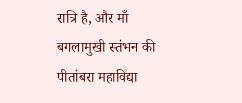रात्रि है, और माँ बगलामुखी स्तंभन की पीतांबरा महाविद्या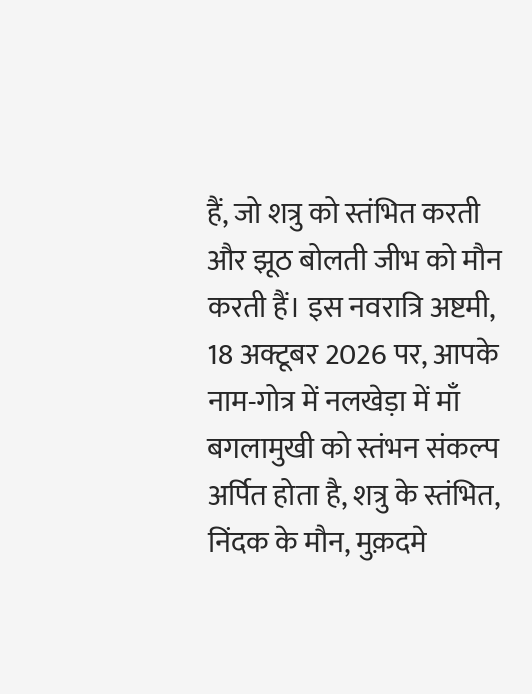हैं, जो शत्रु को स्तंभित करती और झूठ बोलती जीभ को मौन करती हैं। इस नवरात्रि अष्टमी, 18 अक्टूबर 2026 पर, आपके नाम-गोत्र में नलखेड़ा में माँ बगलामुखी को स्तंभन संकल्प अर्पित होता है, शत्रु के स्तंभित, निंदक के मौन, मुक़दमे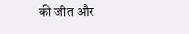की जीत और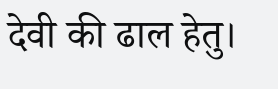देवी की ढाल हेतु।